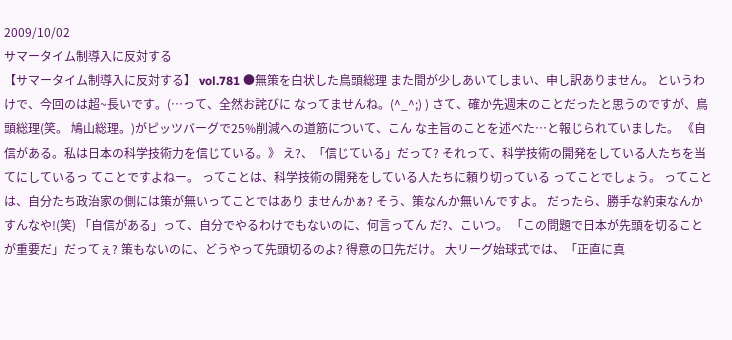2009/10/02
サマータイム制導入に反対する
【サマータイム制導入に反対する】 vol.781 ●無策を白状した鳥頭総理 また間が少しあいてしまい、申し訳ありません。 というわけで、今回のは超~長いです。(…って、全然お詫びに なってませんね。(^_^;) ) さて、確か先週末のことだったと思うのですが、鳥頭総理(笑。 鳩山総理。)がピッツバーグで25%削減への道筋について、こん な主旨のことを述べた…と報じられていました。 《自信がある。私は日本の科学技術力を信じている。》 え?、「信じている」だって? それって、科学技術の開発をしている人たちを当てにしているっ てことですよねー。 ってことは、科学技術の開発をしている人たちに頼り切っている ってことでしょう。 ってことは、自分たち政治家の側には策が無いってことではあり ませんかぁ? そう、策なんか無いんですよ。 だったら、勝手な約束なんかすんなや!(笑) 「自信がある」って、自分でやるわけでもないのに、何言ってん だ?、こいつ。 「この問題で日本が先頭を切ることが重要だ」だってぇ? 策もないのに、どうやって先頭切るのよ? 得意の口先だけ。 大リーグ始球式では、「正直に真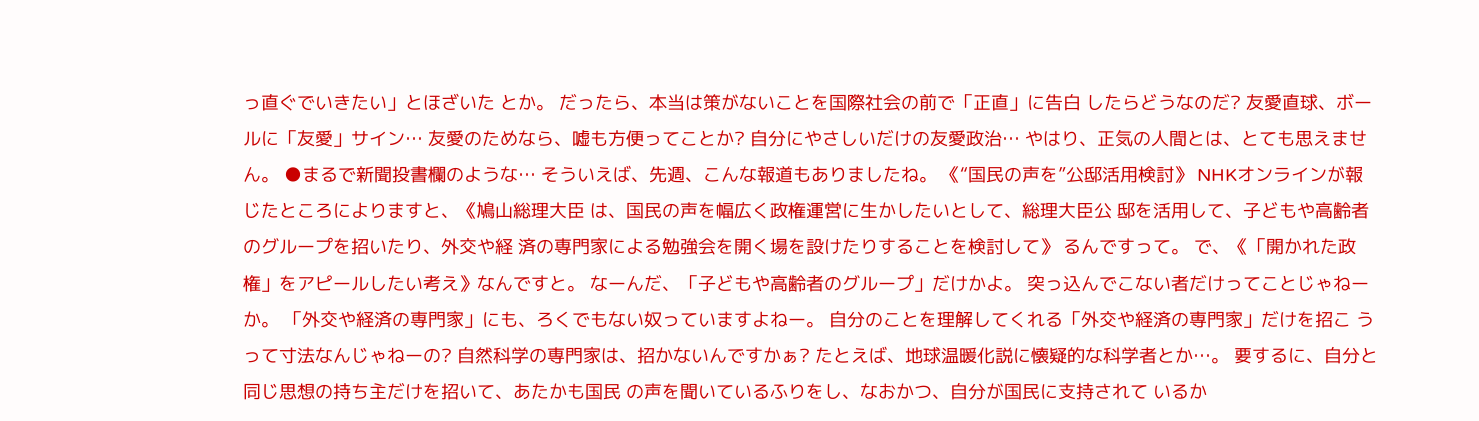っ直ぐでいきたい」とほざいた とか。 だったら、本当は策がないことを国際社会の前で「正直」に告白 したらどうなのだ? 友愛直球、ボールに「友愛」サイン… 友愛のためなら、嘘も方便ってことか? 自分にやさしいだけの友愛政治… やはり、正気の人間とは、とても思えません。 ●まるで新聞投書欄のような… そういえば、先週、こんな報道もありましたね。 《“国民の声を”公邸活用検討》 NHKオンラインが報じたところによりますと、《鳩山総理大臣 は、国民の声を幅広く政権運営に生かしたいとして、総理大臣公 邸を活用して、子どもや高齢者のグループを招いたり、外交や経 済の専門家による勉強会を開く場を設けたりすることを検討して》 るんですって。 で、《「開かれた政権」をアピールしたい考え》なんですと。 なーんだ、「子どもや高齢者のグループ」だけかよ。 突っ込んでこない者だけってことじゃねーか。 「外交や経済の専門家」にも、ろくでもない奴っていますよねー。 自分のことを理解してくれる「外交や経済の専門家」だけを招こ うって寸法なんじゃねーの? 自然科学の専門家は、招かないんですかぁ? たとえば、地球温暖化説に懐疑的な科学者とか…。 要するに、自分と同じ思想の持ち主だけを招いて、あたかも国民 の声を聞いているふりをし、なおかつ、自分が国民に支持されて いるか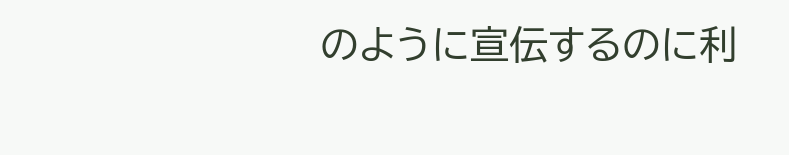のように宣伝するのに利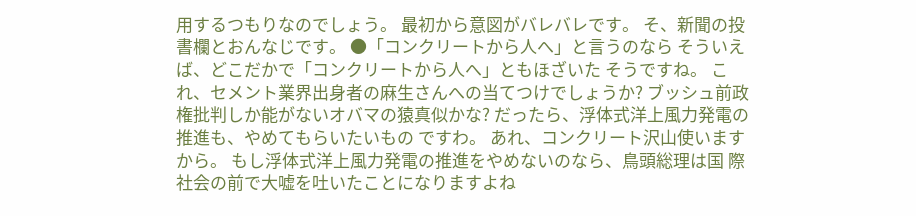用するつもりなのでしょう。 最初から意図がバレバレです。 そ、新聞の投書欄とおんなじです。 ●「コンクリートから人へ」と言うのなら そういえば、どこだかで「コンクリートから人へ」ともほざいた そうですね。 これ、セメント業界出身者の麻生さんへの当てつけでしょうか? ブッシュ前政権批判しか能がないオバマの猿真似かな? だったら、浮体式洋上風力発電の推進も、やめてもらいたいもの ですわ。 あれ、コンクリート沢山使いますから。 もし浮体式洋上風力発電の推進をやめないのなら、鳥頭総理は国 際社会の前で大嘘を吐いたことになりますよね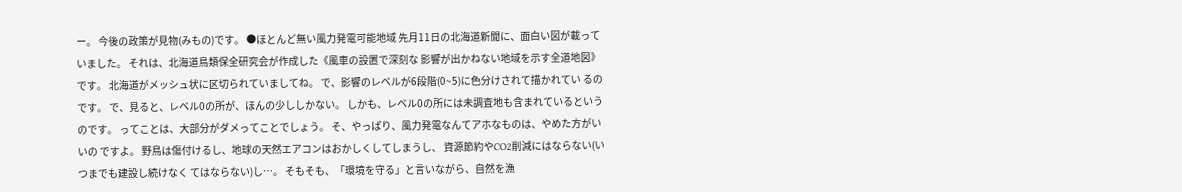ー。 今後の政策が見物(みもの)です。 ●ほとんど無い風力発電可能地域 先月11日の北海道新聞に、面白い図が載っていました。 それは、北海道鳥類保全研究会が作成した《風車の設置で深刻な 影響が出かねない地域を示す全道地図》です。 北海道がメッシュ状に区切られていましてね。 で、影響のレベルが6段階(0~5)に色分けされて描かれてい るのです。 で、見ると、レベル0の所が、ほんの少ししかない。 しかも、レベル0の所には未調査地も含まれているというのです。 ってことは、大部分がダメってことでしょう。 そ、やっぱり、風力発電なんてアホなものは、やめた方がいいの ですよ。 野鳥は傷付けるし、地球の天然エアコンはおかしくしてしまうし、 資源節約やCO2削減にはならない(いつまでも建設し続けなく てはならない)し…。 そもそも、「環境を守る」と言いながら、自然を漁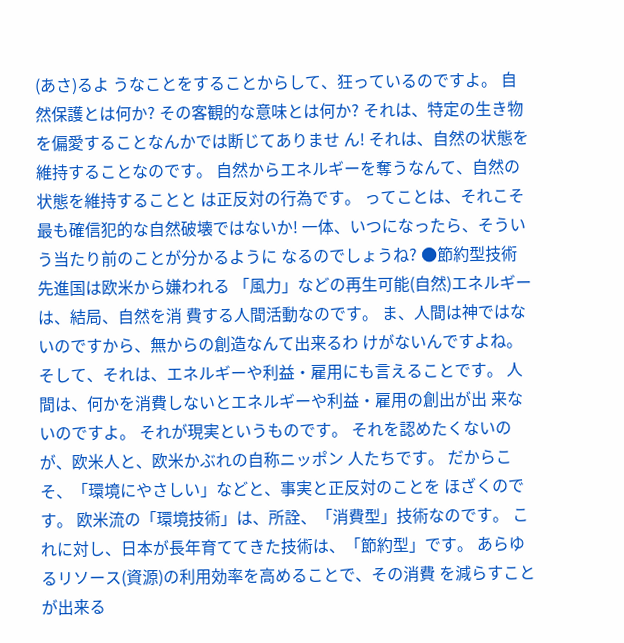(あさ)るよ うなことをすることからして、狂っているのですよ。 自然保護とは何か? その客観的な意味とは何か? それは、特定の生き物を偏愛することなんかでは断じてありませ ん! それは、自然の状態を維持することなのです。 自然からエネルギーを奪うなんて、自然の状態を維持することと は正反対の行為です。 ってことは、それこそ最も確信犯的な自然破壊ではないか! 一体、いつになったら、そういう当たり前のことが分かるように なるのでしょうね? ●節約型技術先進国は欧米から嫌われる 「風力」などの再生可能(自然)エネルギーは、結局、自然を消 費する人間活動なのです。 ま、人間は神ではないのですから、無からの創造なんて出来るわ けがないんですよね。 そして、それは、エネルギーや利益・雇用にも言えることです。 人間は、何かを消費しないとエネルギーや利益・雇用の創出が出 来ないのですよ。 それが現実というものです。 それを認めたくないのが、欧米人と、欧米かぶれの自称ニッポン 人たちです。 だからこそ、「環境にやさしい」などと、事実と正反対のことを ほざくのです。 欧米流の「環境技術」は、所詮、「消費型」技術なのです。 これに対し、日本が長年育ててきた技術は、「節約型」です。 あらゆるリソース(資源)の利用効率を高めることで、その消費 を減らすことが出来る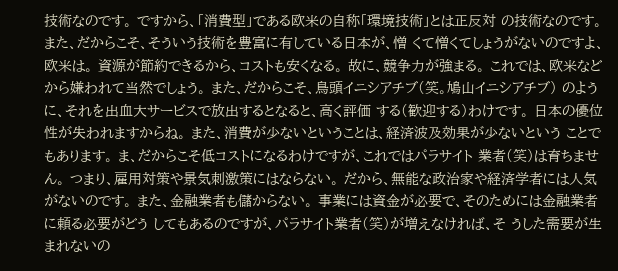技術なのです。 ですから、「消費型」である欧米の自称「環境技術」とは正反対 の技術なのです。 また、だからこそ、そういう技術を豊富に有している日本が、憎 くて憎くてしょうがないのですよ、欧米は。 資源が節約できるから、コストも安くなる。 故に、競争力が強まる。 これでは、欧米などから嫌われて当然でしょう。 また、だからこそ、鳥頭イニシアチブ(笑。鳩山イニシアチブ) のように、それを出血大サービスで放出するとなると、高く評価 する(歓迎する)わけです。 日本の優位性が失われますからね。 また、消費が少ないということは、経済波及効果が少ないという ことでもあります。 ま、だからこそ低コストになるわけですが、これではパラサイト 業者(笑)は育ちません。 つまり、雇用対策や景気刺激策にはならない。 だから、無能な政治家や経済学者には人気がないのです。 また、金融業者も儲からない。 事業には資金が必要で、そのためには金融業者に頼る必要がどう してもあるのですが、パラサイト業者(笑)が増えなければ、そ うした需要が生まれないの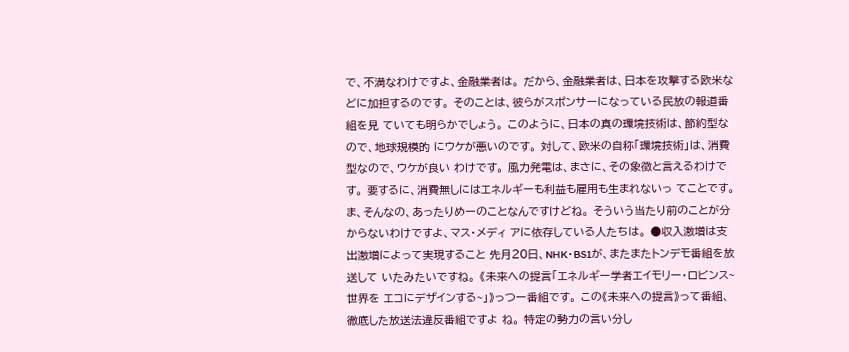で、不満なわけですよ、金融業者は。 だから、金融業者は、日本を攻撃する欧米などに加担するのです。 そのことは、彼らがスポンサーになっている民放の報道番組を見 ていても明らかでしょう。 このように、日本の真の環境技術は、節約型なので、地球規模的 にウケが悪いのです。 対して、欧米の自称「環境技術」は、消費型なので、ウケが良い わけです。 風力発電は、まさに、その象徴と言えるわけです。 要するに、消費無しにはエネルギーも利益も雇用も生まれないっ てことです。 ま、そんなの、あったりめーのことなんですけどね。 そういう当たり前のことが分からないわけですよ、マス・メディ アに依存している人たちは。 ●収入激増は支出激増によって実現すること 先月20日、NHK・BS1が、またまたトンデモ番組を放送して いたみたいですね。 《未来への提言「エネルギー学者エイモリー・ロビンス~世界を エコにデザインする~」》っつー番組です。 この《未来への提言》って番組、徹底した放送法違反番組ですよ ね。 特定の勢力の言い分し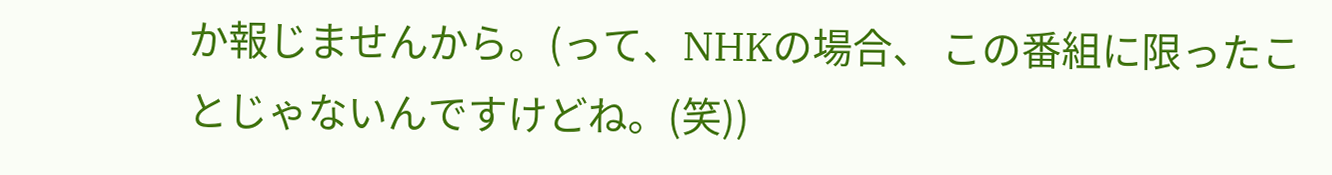か報じませんから。(って、NHKの場合、 この番組に限ったことじゃないんですけどね。(笑))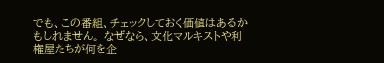でも、この番組、チェックしておく価値はあるかもしれません。 なぜなら、文化マルキストや利権屋たちが何を企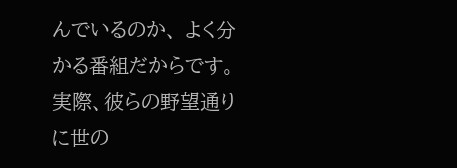んでいるのか、 よく分かる番組だからです。 実際、彼らの野望通りに世の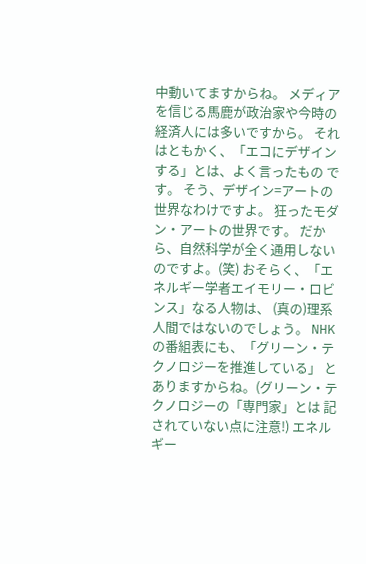中動いてますからね。 メディアを信じる馬鹿が政治家や今時の経済人には多いですから。 それはともかく、「エコにデザインする」とは、よく言ったもの です。 そう、デザイン=アートの世界なわけですよ。 狂ったモダン・アートの世界です。 だから、自然科学が全く通用しないのですよ。(笑) おそらく、「エネルギー学者エイモリー・ロビンス」なる人物は、 (真の)理系人間ではないのでしょう。 NHKの番組表にも、「グリーン・テクノロジーを推進している」 とありますからね。(グリーン・テクノロジーの「専門家」とは 記されていない点に注意!) エネルギー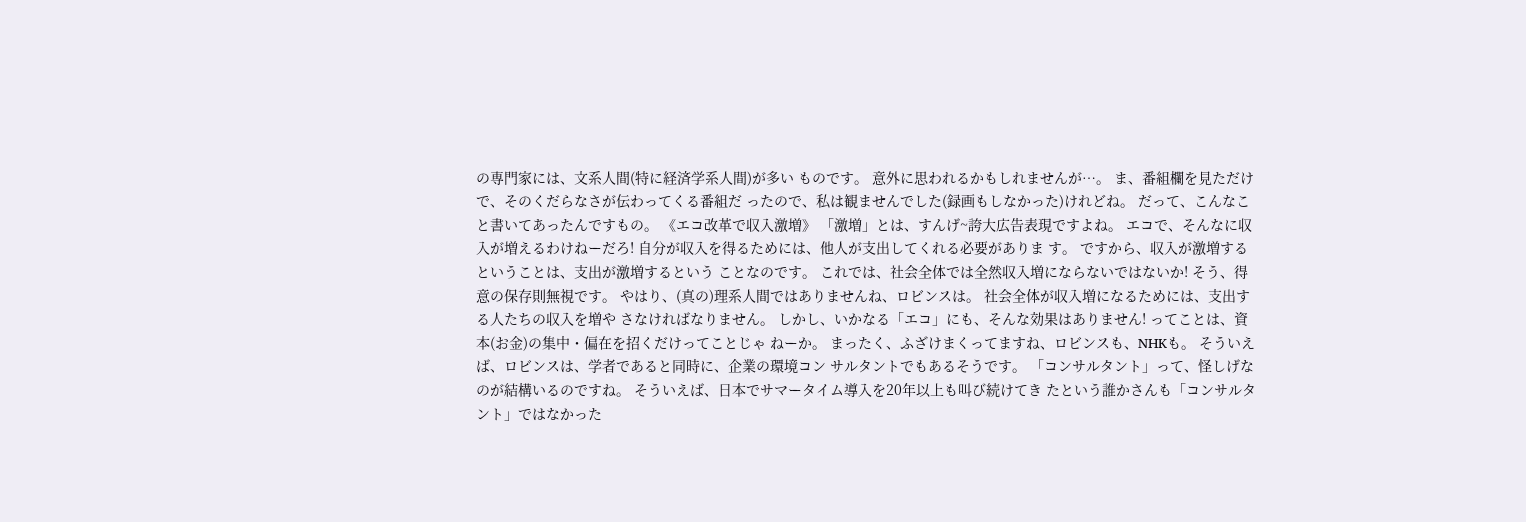の専門家には、文系人間(特に経済学系人間)が多い ものです。 意外に思われるかもしれませんが…。 ま、番組欄を見ただけで、そのくだらなさが伝わってくる番組だ ったので、私は観ませんでした(録画もしなかった)けれどね。 だって、こんなこと書いてあったんですもの。 《エコ改革で収入激増》 「激増」とは、すんげ~誇大広告表現ですよね。 エコで、そんなに収入が増えるわけねーだろ! 自分が収入を得るためには、他人が支出してくれる必要がありま す。 ですから、収入が激増するということは、支出が激増するという ことなのです。 これでは、社会全体では全然収入増にならないではないか! そう、得意の保存則無視です。 やはり、(真の)理系人間ではありませんね、ロビンスは。 社会全体が収入増になるためには、支出する人たちの収入を増や さなければなりません。 しかし、いかなる「エコ」にも、そんな効果はありません! ってことは、資本(お金)の集中・偏在を招くだけってことじゃ ねーか。 まったく、ふざけまくってますね、ロビンスも、NHKも。 そういえば、ロビンスは、学者であると同時に、企業の環境コン サルタントでもあるそうです。 「コンサルタント」って、怪しげなのが結構いるのですね。 そういえば、日本でサマータイム導入を20年以上も叫び続けてき たという誰かさんも「コンサルタント」ではなかった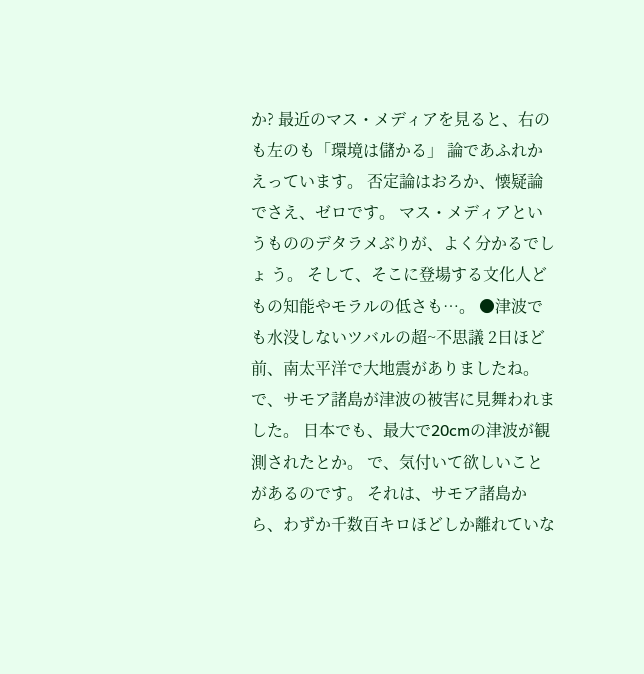か? 最近のマス・メディアを見ると、右のも左のも「環境は儲かる」 論であふれかえっています。 否定論はおろか、懐疑論でさえ、ゼロです。 マス・メディアというもののデタラメぶりが、よく分かるでしょ う。 そして、そこに登場する文化人どもの知能やモラルの低さも…。 ●津波でも水没しないツバルの超~不思議 2日ほど前、南太平洋で大地震がありましたね。 で、サモア諸島が津波の被害に見舞われました。 日本でも、最大で20cmの津波が観測されたとか。 で、気付いて欲しいことがあるのです。 それは、サモア諸島から、わずか千数百キロほどしか離れていな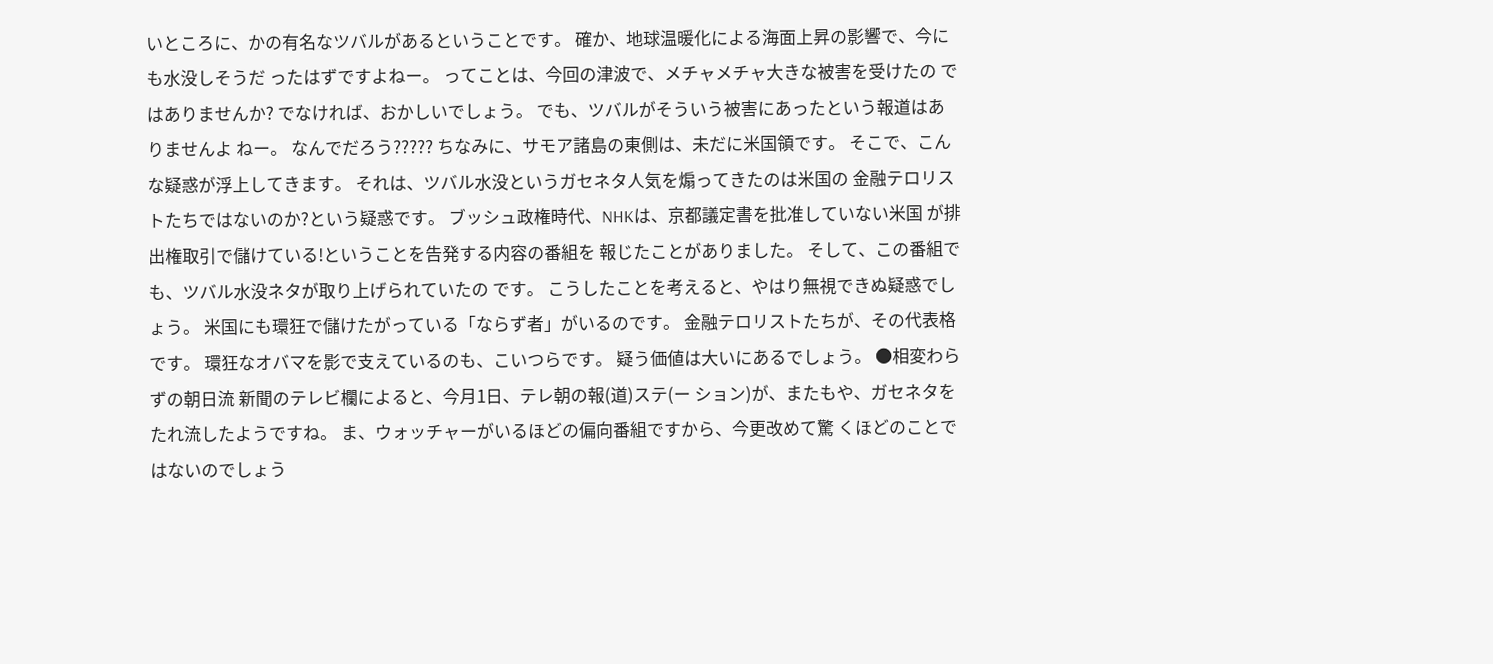いところに、かの有名なツバルがあるということです。 確か、地球温暖化による海面上昇の影響で、今にも水没しそうだ ったはずですよねー。 ってことは、今回の津波で、メチャメチャ大きな被害を受けたの ではありませんか? でなければ、おかしいでしょう。 でも、ツバルがそういう被害にあったという報道はありませんよ ねー。 なんでだろう????? ちなみに、サモア諸島の東側は、未だに米国領です。 そこで、こんな疑惑が浮上してきます。 それは、ツバル水没というガセネタ人気を煽ってきたのは米国の 金融テロリストたちではないのか?という疑惑です。 ブッシュ政権時代、NHKは、京都議定書を批准していない米国 が排出権取引で儲けている!ということを告発する内容の番組を 報じたことがありました。 そして、この番組でも、ツバル水没ネタが取り上げられていたの です。 こうしたことを考えると、やはり無視できぬ疑惑でしょう。 米国にも環狂で儲けたがっている「ならず者」がいるのです。 金融テロリストたちが、その代表格です。 環狂なオバマを影で支えているのも、こいつらです。 疑う価値は大いにあるでしょう。 ●相変わらずの朝日流 新聞のテレビ欄によると、今月1日、テレ朝の報(道)ステ(ー ション)が、またもや、ガセネタをたれ流したようですね。 ま、ウォッチャーがいるほどの偏向番組ですから、今更改めて驚 くほどのことではないのでしょう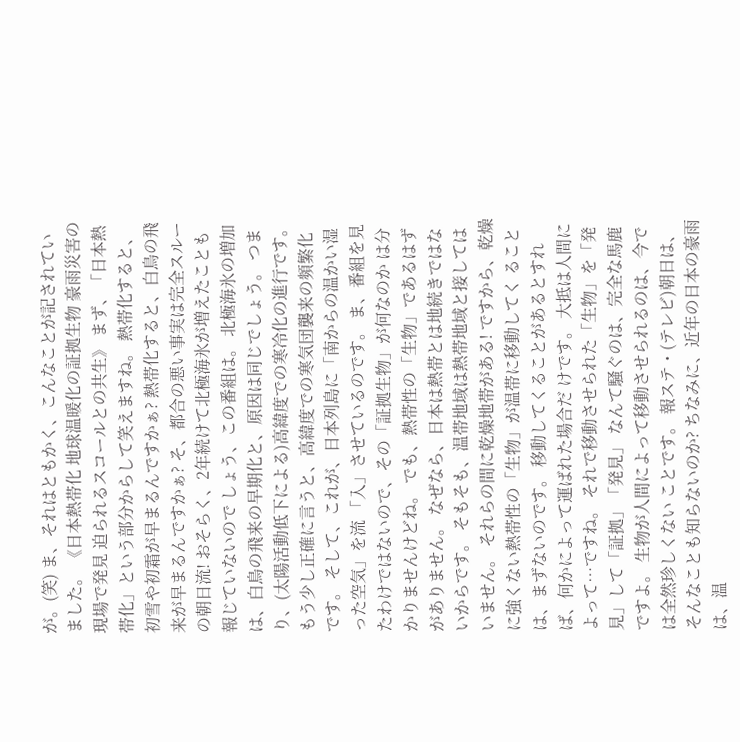が。(笑) ま、それはともかく、こんなことが記されていました。 《日本熱帯化 地球温暖化の証拠生物 豪雨災害の現場で発見 迫られるスコールとの共生》 まず、「日本熱帯化」という部分からして笑えますね。 熱帯化すると、初雪や初霜が早まるんですかぁ? 熱帯化すると、白鳥の飛来が早まるんですかぁ? そ、都合の悪い事実は完全スルーの朝日流! おそらく、2年続けて北極海氷が増えたことも報じていないので しょう、この番組は。 北極海氷の増加は、白鳥の飛来の早期化と、原因は同じでしょう。 つまり、(太陽活動低下による)高緯度での寒冷化の進行です。 もう少し正確に言うと、高緯度での寒気団襲来の頻繁化です。 そして、これが、日本列島に「南からの温かい湿った空気」を流 「入」させているのです。 ま、番組を見たわけではないので、その「証拠生物」が何なのか は分かりませんけどね。 でも、熱帯性の「生物」であるはずがありません。 なぜなら、日本は熱帯とは地続きではないからです。 そもそも、温帯地域は熱帯地域と接してはいません。 それらの間に乾燥地帯がある! ですから、乾燥に強くない熱帯性の「生物」が温帯に移動してく ることは、まずないのです。 移動してくることがあるとすれば、何かによって運ばれた場合だ けです。 大抵は人間によって…ですね。 それで移動させられた「生物」を「発見」して「証拠」「発見」 なんて騒ぐのは、完全な馬鹿ですよ。 生物が人間によって移動させられるのは、今では全然珍しくない ことです。 報ステ・(テレビ)朝日は、そんなことも知らないのか? ちなみに、近年の日本の豪雨は、温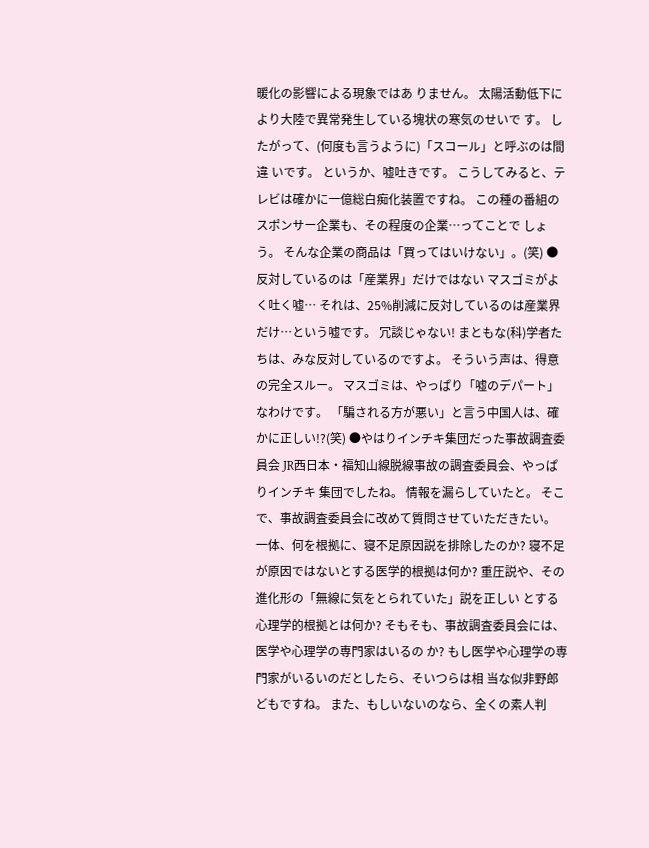暖化の影響による現象ではあ りません。 太陽活動低下により大陸で異常発生している塊状の寒気のせいで す。 したがって、(何度も言うように)「スコール」と呼ぶのは間違 いです。 というか、嘘吐きです。 こうしてみると、テレビは確かに一億総白痴化装置ですね。 この種の番組のスポンサー企業も、その程度の企業…ってことで しょう。 そんな企業の商品は「買ってはいけない」。(笑) ●反対しているのは「産業界」だけではない マスゴミがよく吐く嘘… それは、25%削減に反対しているのは産業界だけ…という嘘です。 冗談じゃない! まともな(科)学者たちは、みな反対しているのですよ。 そういう声は、得意の完全スルー。 マスゴミは、やっぱり「嘘のデパート」なわけです。 「騙される方が悪い」と言う中国人は、確かに正しい!?(笑) ●やはりインチキ集団だった事故調査委員会 JR西日本・福知山線脱線事故の調査委員会、やっぱりインチキ 集団でしたね。 情報を漏らしていたと。 そこで、事故調査委員会に改めて質問させていただきたい。 一体、何を根拠に、寝不足原因説を排除したのか? 寝不足が原因ではないとする医学的根拠は何か? 重圧説や、その進化形の「無線に気をとられていた」説を正しい とする心理学的根拠とは何か? そもそも、事故調査委員会には、医学や心理学の専門家はいるの か? もし医学や心理学の専門家がいるいのだとしたら、そいつらは相 当な似非野郎どもですね。 また、もしいないのなら、全くの素人判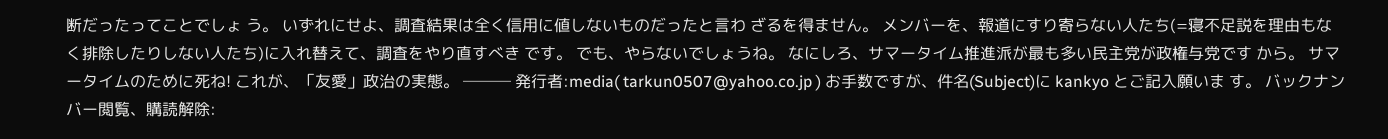断だったってことでしょ う。 いずれにせよ、調査結果は全く信用に値しないものだったと言わ ざるを得ません。 メンバーを、報道にすり寄らない人たち(=寝不足説を理由もな く排除したりしない人たち)に入れ替えて、調査をやり直すべき です。 でも、やらないでしょうね。 なにしろ、サマータイム推進派が最も多い民主党が政権与党です から。 サマータイムのために死ね! これが、「友愛」政治の実態。 ─── 発行者:media( tarkun0507@yahoo.co.jp ) お手数ですが、件名(Subject)に kankyo とご記入願いま す。 バックナンバー閲覧、購読解除: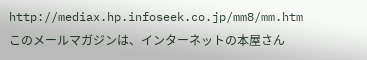http://mediax.hp.infoseek.co.jp/mm8/mm.htm このメールマガジンは、インターネットの本屋さん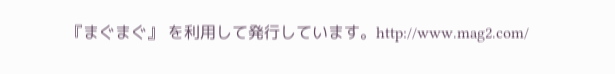『まぐまぐ』 を利用して発行しています。http://www.mag2.com/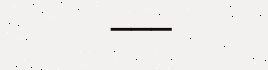───